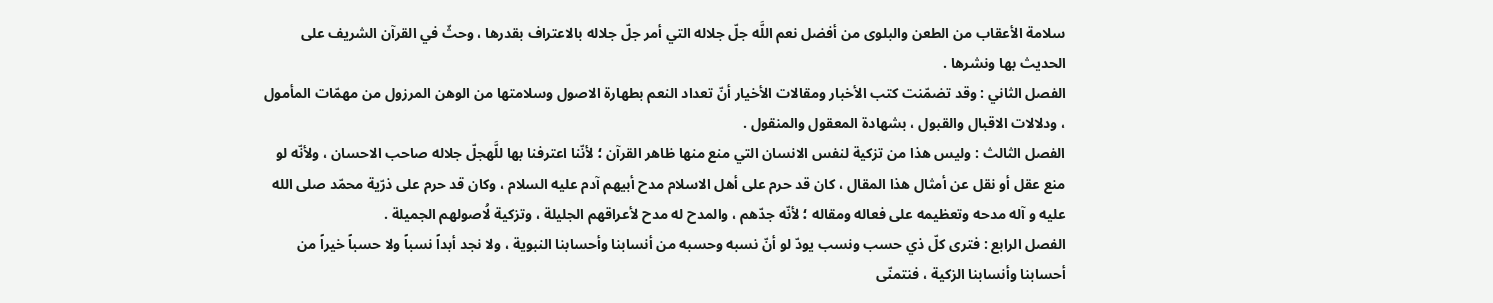سلامة الأعقاب من الطعن والبلوى من أفضل نعم اللَّه جلّ جلاله التي أمر جلّ جلاله بالاعتراف بقدرها ، وحثّ في القرآن الشريف على الحديث بها ونشرها .
الفصل الثاني : وقد تضمّنت كتب الأخبار ومقالات الأخيار أنّ تعداد النعم بطهارة الاصول وسلامتها من الوهن المرزول من مهمّات المأمول ، ودلالات الاقبال والقبول ، بشهادة المعقول والمنقول .
الفصل الثالث : وليس هذا من تزكية لنفس الانسان التي منع منها ظاهر القرآن ؛ لأنّنا اعترفنا بها للَّهجلّ جلاله صاحب الاحسان ، ولأنّه لو منع عقل أو نقل عن أمثال هذا المقال ، كان قد حرم على أهل الاسلام مدح أبيهم آدم عليه السلام ، وكان قد حرم على ذرّية محمّد صلى الله عليه و آله مدحه وتعظيمه على فعاله ومقاله ؛ لأنّه جدّهم ، والمدح له مدح لأعراقهم الجليلة ، وتزكية لُاصولهم الجميلة .
الفصل الرابع : فترى كلّ ذي حسب ونسب يودّ لو أنّ نسبه وحسبه من أنسابنا وأحسابنا النبوية ، ولا نجد أبداً نسباً ولا حسباً خيراً من أحسابنا وأنسابنا الزكية ، فنتمنّى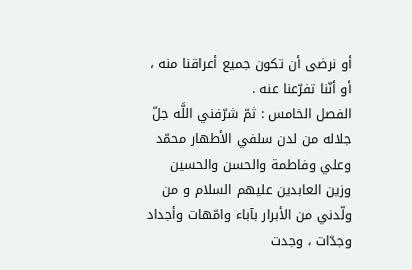أو نرضى أن تكون جميع أعراقنا منه ، أو أنّنا تفرّعنا عنه .
الفصل الخامس : ثمّ شرّفني اللَّه جلّ جلاله من لدن سلفي الأطهار محمّد وعلي وفاطمة والحسن والحسين وزين العابدين عليهم السلام و من ولّدني من الأبرار بآباء وامّهات وأجداد وجدّات ، وجدت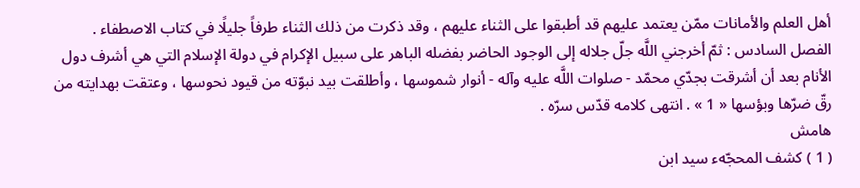أهل العلم والأمانات ممّن يعتمد عليهم قد أطبقوا على الثناء عليهم ، وقد ذكرت من ذلك الثناء طرفاً جليلًا في كتاب الاصطفاء .
الفصل السادس : ثمّ أخرجني اللَّه جلّ جلاله إلى الوجود الحاضر بفضله الباهر على سبيل الإكرام في دولة الإسلام التي هي أشرف دول الأنام بعد أن أشرقت بجدّي محمّد - صلوات اللَّه عليه وآله - أنوار شموسها ، وأطلقت بيد نبوّته من قيود نحوسها ، وعتقت بهدايته من رقّ ضرّها وبؤسها « 1 » . انتهى كلامه قدّس سرّه .
هامش
( 1 ) كشف المحجّهء سيد ابن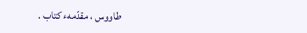طاووس ، مقدّمهء كتاب .